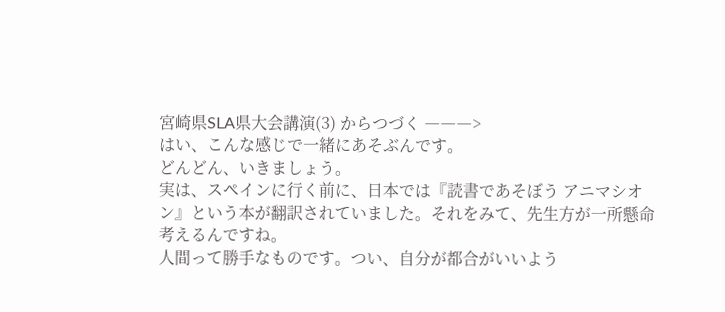宮崎県SLA県大会講演(3) からつづく ―――>
はい、こんな感じで一緒にあそぶんです。
どんどん、いきましょう。
実は、スペインに行く前に、日本では『読書であそぼう アニマシオン』という本が翻訳されていました。それをみて、先生方が一所懸命考えるんですね。
人間って勝手なものです。つい、自分が都合がいいよう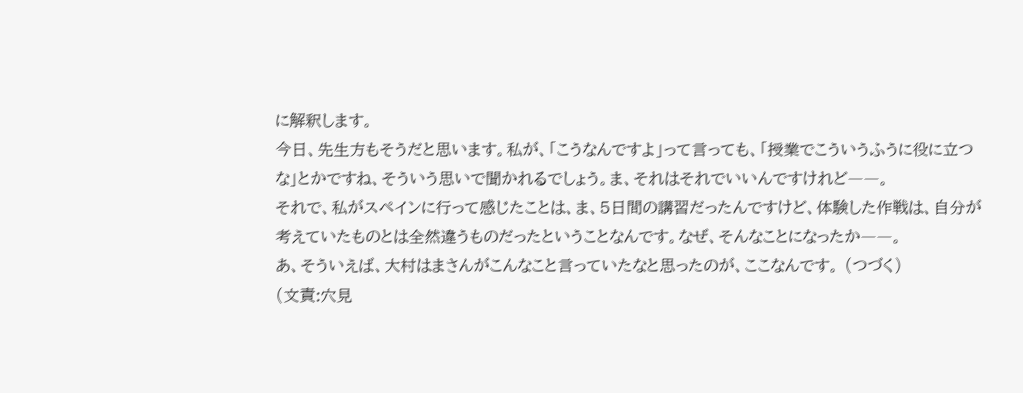に解釈します。
今日、先生方もそうだと思います。私が、「こうなんですよ」って言っても、「授業でこういうふうに役に立つな」とかですね、そういう思いで聞かれるでしょう。ま、それはそれでいいんですけれど――。
それで、私がスペインに行って感じたことは、ま、5日間の講習だったんですけど、体験した作戦は、自分が考えていたものとは全然違うものだったということなんです。なぜ、そんなことになったか――。
あ、そういえば、大村はまさんがこんなこと言っていたなと思ったのが、ここなんです。 (つづく)
(文責:穴見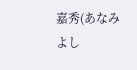嘉秀(あなみ よし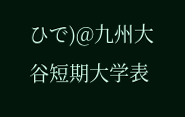ひで)@九州大谷短期大学表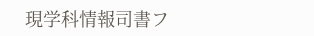現学科情報司書フ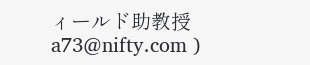ィールド助教授 a73@nifty.com )